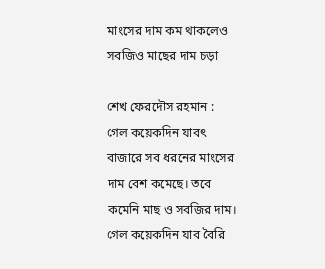মাংসের দাম কম থাকলেও সবজিও মাছের দাম চড়া

শেখ ফেরদৌস রহমান :
গেল কয়েকদিন যাবৎ বাজারে সব ধরনের মাংসের দাম বেশ কমেছে। তবে কমেনি মাছ ও সবজির দাম। গেল কয়েকদিন যাব বৈরি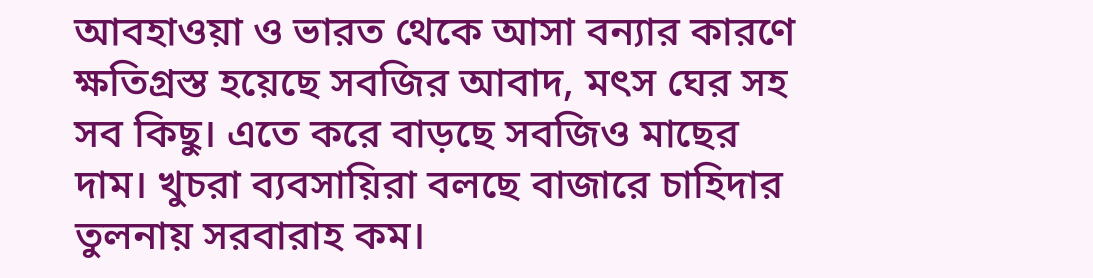আবহাওয়া ও ভারত থেকে আসা বন্যার কারণে ক্ষতিগ্রস্ত হয়েছে সবজির আবাদ, মৎস ঘের সহ সব কিছু। এতে করে বাড়ছে সবজিও মাছের দাম। খুচরা ব্যবসায়িরা বলছে বাজারে চাহিদার তুলনায় সরবারাহ কম।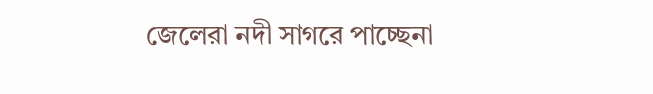জেলেরা নদী সাগরে পাচ্ছেনা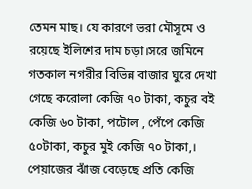তেমন মাছ। যে কারণে ভরা মৌসূমে ও রয়েছে ইলিশের দাম চড়া।সরে জমিনে গতকাল নগরীর বিভিন্ন বাজার ঘুরে দেখা গেছে করোলা কেজি ৭০ টাকা, কচুর বই কেজি ৬০ টাকা, পটোল , পেঁপে কেজি ৫০টাকা, কচুর মুই কেজি ৭০ টাকা,। পেয়াজের ঝাঁজ বেড়েছে প্রতি কেজি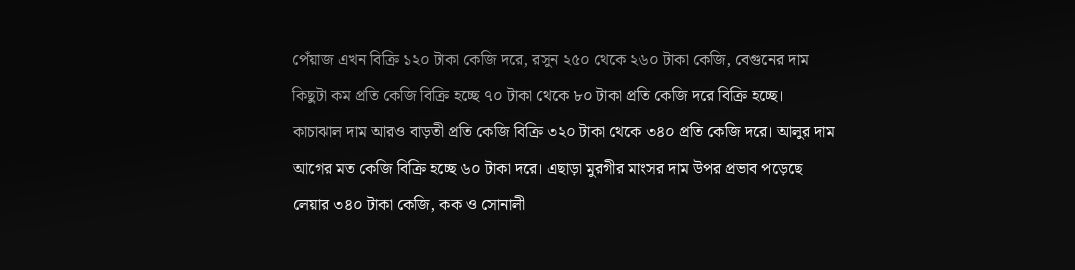পেঁয়াজ এখন বিক্রি ১২০ টাকা কেজি দরে, রসুন ২৫০ থেকে ২৬০ টাকা কেজি, বেগুনের দাম কিছুটা কম প্রতি কেজি বিক্রি হচ্ছে ৭০ টাকা থেকে ৮০ টাকা প্রতি কেজি দরে বিক্রি হচ্ছে। কাচাঝাল দাম আরও বাড়তী প্রতি কেজি বিক্রি ৩২০ টাকা থেকে ৩৪০ প্রতি কেজি দরে। আলুর দাম আগের মত কেজি বিক্রি হচ্ছে ৬০ টাকা দরে। এছাড়া মুরগীর মাংসর দাম উপর প্রভাব পড়েছে লেয়ার ৩৪০ টাকা কেজি, কক ও সোনালী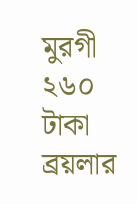মুরগী ২৬০ টাকা ব্রয়লার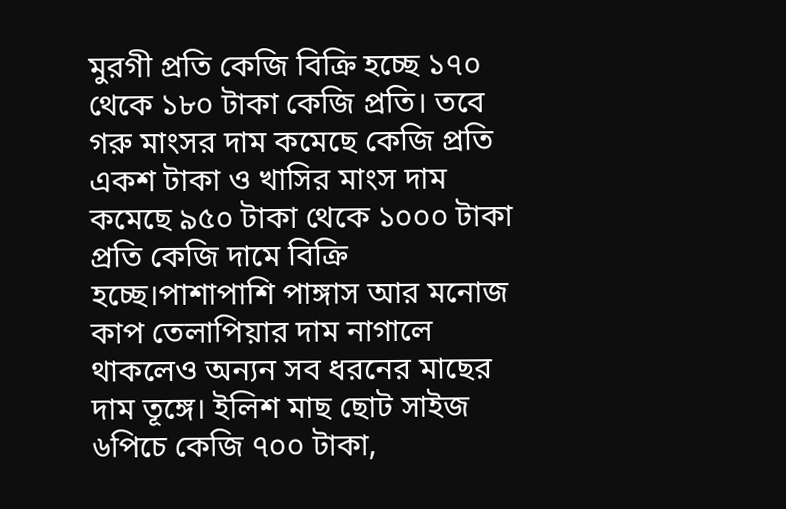মুরগী প্রতি কেজি বিক্রি হচ্ছে ১৭০ থেকে ১৮০ টাকা কেজি প্রতি। তবে গরু মাংসর দাম কমেছে কেজি প্রতি একশ টাকা ও খাসির মাংস দাম কমেছে ৯৫০ টাকা থেকে ১০০০ টাকা প্রতি কেজি দামে বিক্রি হচ্ছে।পাশাপাশি পাঙ্গাস আর মনোজ কাপ তেলাপিয়ার দাম নাগালে থাকলেও অন্যন সব ধরনের মাছের দাম তূঙ্গে। ইলিশ মাছ ছোট সাইজ ৬পিচে কেজি ৭০০ টাকা,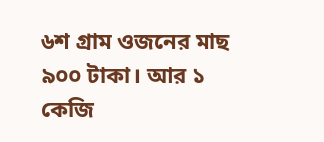৬শ গ্রাম ওজনের মাছ ৯০০ টাকা। আর ১ কেজি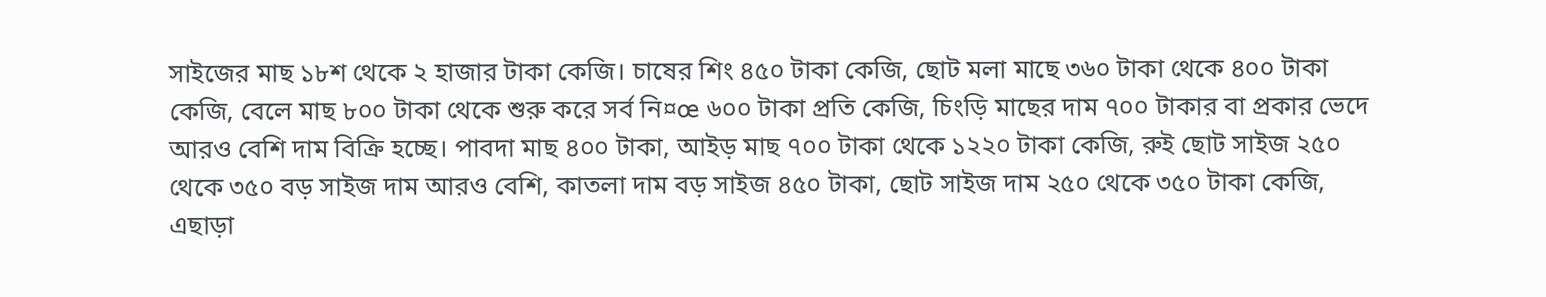সাইজের মাছ ১৮শ থেকে ২ হাজার টাকা কেজি। চাষের শিং ৪৫০ টাকা কেজি, ছোট মলা মাছে ৩৬০ টাকা থেকে ৪০০ টাকা কেজি, বেলে মাছ ৮০০ টাকা থেকে শুরু করে সর্ব নি¤œ ৬০০ টাকা প্রতি কেজি, চিংড়ি মাছের দাম ৭০০ টাকার বা প্রকার ভেদে আরও বেশি দাম বিক্রি হচ্ছে। পাবদা মাছ ৪০০ টাকা, আইড় মাছ ৭০০ টাকা থেকে ১২২০ টাকা কেজি, রুই ছোট সাইজ ২৫০ থেকে ৩৫০ বড় সাইজ দাম আরও বেশি, কাতলা দাম বড় সাইজ ৪৫০ টাকা, ছোট সাইজ দাম ২৫০ থেকে ৩৫০ টাকা কেজি, এছাড়া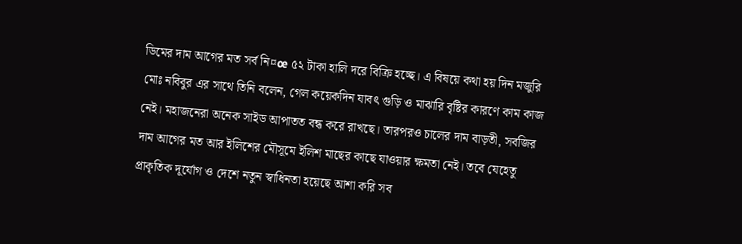ডিমের দাম আগের মত সর্ব নি¤œ ৫২ টাকা হালি দরে বিক্রি হচ্ছে। এ বিষয়ে কথা হয় দিন মজুরি মোঃ নবিবুর এর সাথে তিনি বলেন, গেল কয়েকদিন যাবৎ গুড়ি ও মাঝারি বৃষ্টির কারণে কাম কাজ নেই। মহাজনেরা অনেক সাইড আপাতত বন্ধ করে রাখছে। তারপরও চালের দাম বাড়তী, সবজির দাম আগের মত আর ইলিশের মৌসূমে ইলিশ মাছের কাছে যাওয়ার ক্ষমতা নেই। তবে যেহেতু প্রাকৃতিক দূর্যোগ ও দেশে নতুন স্বাধিনতা হয়েছে আশা করি সব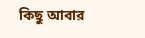কিছু আবার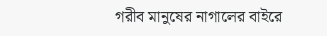গরীব মানুষের নাগালের বাইরে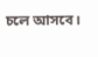চলে আসবে।